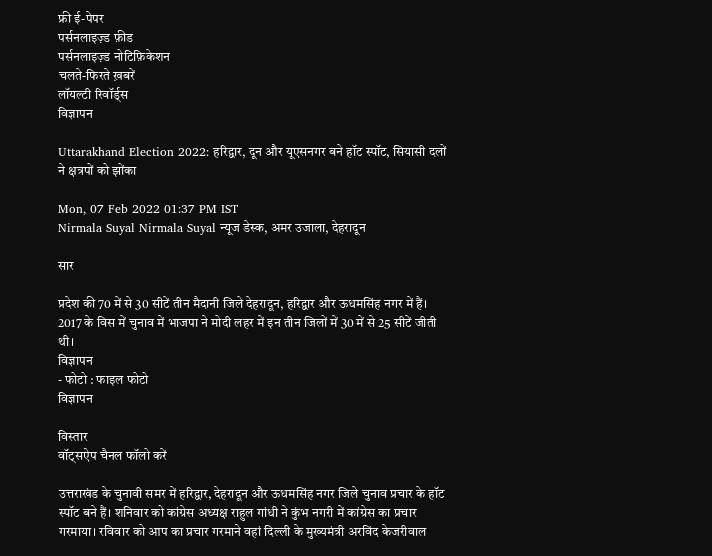फ्री ई-पेपर
पर्सनलाइज़्ड फ़ीड
पर्सनलाइज़्ड नोटिफ़िकेशन
चलते-फिरते ख़बरें
लॉयल्टी रिवॉर्ड्स
विज्ञापन

Uttarakhand Election 2022: हरिद्वार, दून और यूएसनगर बने हॉट स्पॉट, सियासी दलों ने क्षत्रपों को झोंका

Mon, 07 Feb 2022 01:37 PM IST
Nirmala Suyal Nirmala Suyal न्यूज डेस्क, अमर उजाला, देहरादून

सार

प्रदेश की 70 में से 30 सीटें तीन मैदानी जिले देहरादून, हरिद्वार और ऊधमसिंह नगर में हैं। 2017 के विस में चुनाव में भाजपा ने मोदी लहर में इन तीन जिलों में 30 में से 25 सीटें जीती थी।
विज्ञापन
- फोटो : फाइल फोटो
विज्ञापन

विस्तार
वॉट्सऐप चैनल फॉलो करें

उत्तराखंड के चुनावी समर में हरिद्वार, देहरादून और ऊधमसिंह नगर जिले चुनाव प्रचार के हॉट स्पॉट बने हैं। शनिवार को कांग्रेस अध्यक्ष राहुल गांधी ने कुंभ नगरी में कांग्रेस का प्रचार गरमाया। रविवार को आप का प्रचार गरमाने वहां दिल्ली के मुख्यमंत्री अरविंद केजरीवाल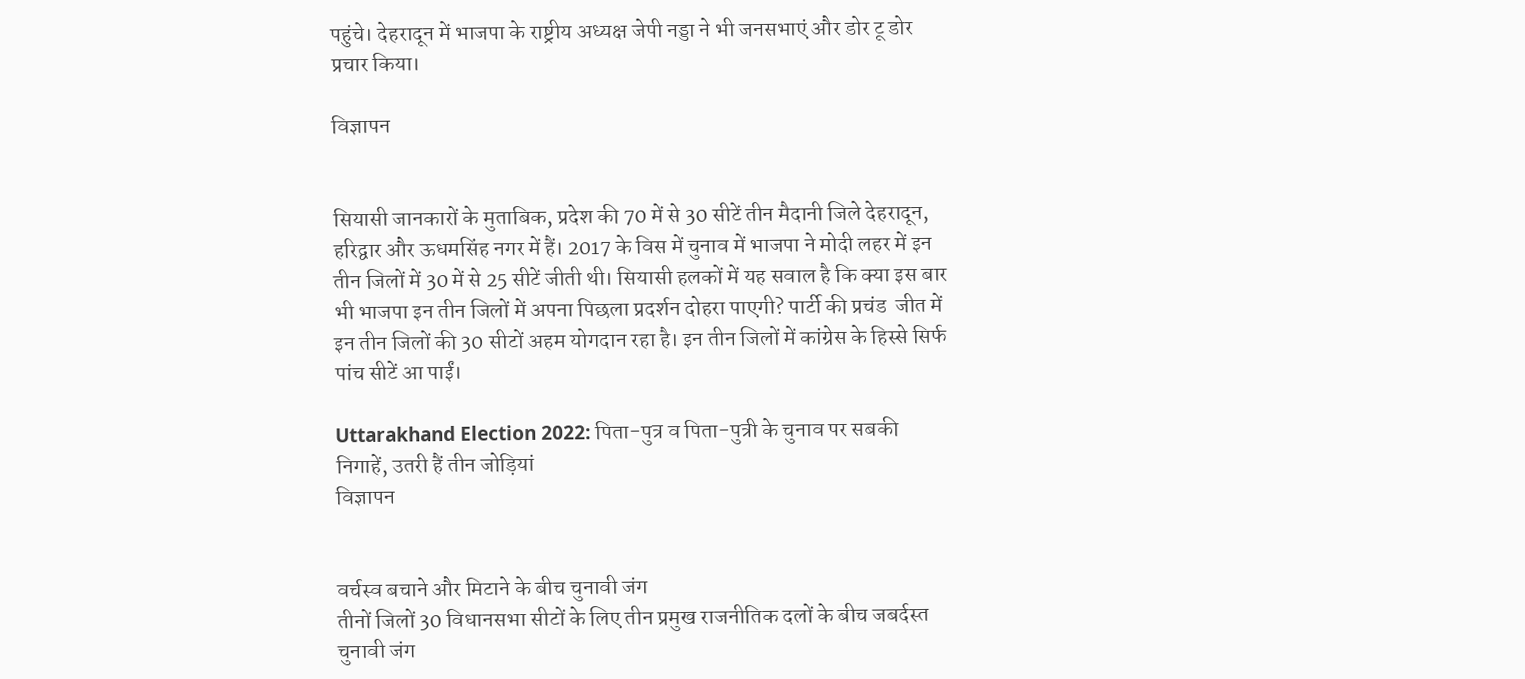पहुंचे। देहरादून में भाजपा के राष्ट्रीय अध्यक्ष जेपी नड्डा ने भी जनसभाएं और डोर टू डोर प्रचार किया।

विज्ञापन


सियासी जानकारों के मुताबिक, प्रदेश की 70 में से 30 सीटें तीन मैदानी जिले देहरादून, हरिद्वार और ऊधमसिंह नगर में हैं। 2017 के विस में चुनाव में भाजपा ने मोदी लहर में इन तीन जिलों में 30 में से 25 सीटें जीती थी। सियासी हलकों में यह सवाल है कि क्या इस बार भी भाजपा इन तीन जिलों में अपना पिछला प्रदर्शन दोहरा पाएगी? पार्टी की प्रचंड  जीत में इन तीन जिलों की 30 सीटों अहम योगदान रहा है। इन तीन जिलों में कांग्रेस के हिस्से सिर्फ पांच सीटें आ पाईं।

Uttarakhand Election 2022: पिता-पुत्र व पिता-पुत्री के चुनाव पर सबकी निगाहें, उतरी हैं तीन जोड़ियां
विज्ञापन


वर्चस्व बचाने और मिटाने के बीच चुनावी जंग
तीनों जिलों 30 विधानसभा सीटों के लिए तीन प्रमुख राजनीतिक दलों के बीच जबर्दस्त चुनावी जंग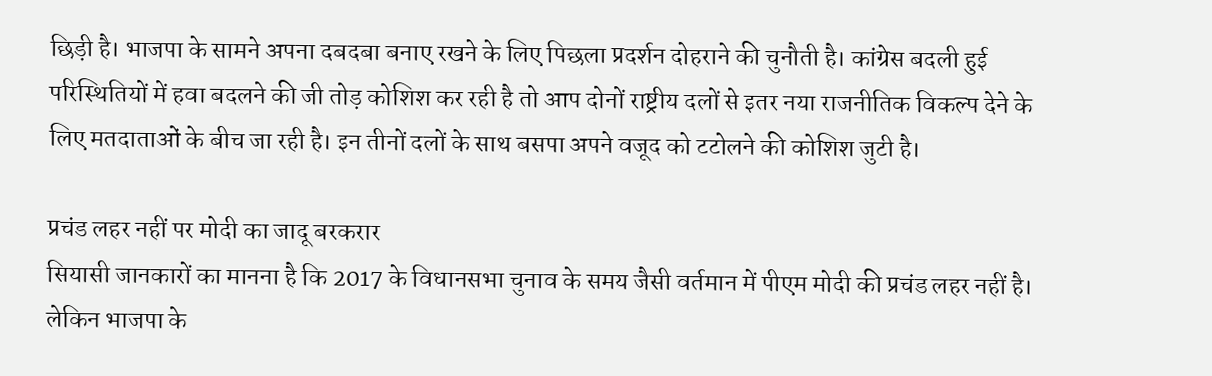छिड़ी है। भाजपा के सामने अपना दबदबा बनाए रखने के लिए पिछला प्रदर्शन दोहराने की चुनौती है। कांग्रेस बदली हुई परिस्थितियों में हवा बदलने की जी तोड़ कोशिश कर रही है तो आप दोनों राष्ट्रीय दलों से इतर नया राजनीतिक विकल्प देने के लिए मतदाताओं के बीच जा रही है। इन तीनों दलों के साथ बसपा अपने वजूद को टटोलने की कोशिश जुटी है।

प्रचंड लहर नहीं पर मोदी का जादू बरकरार
सियासी जानकारों का मानना है कि 2017 के विधानसभा चुनाव के समय जैसी वर्तमान में पीएम मोदी की प्रचंड लहर नहीं है। लेकिन भाजपा के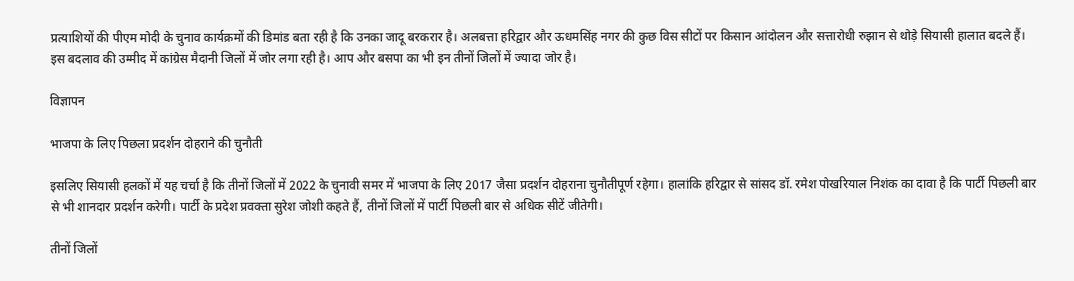प्रत्याशियों की पीएम मोदी के चुनाव कार्यक्रमों की डिमांड बता रही है कि उनका जादू बरकरार है। अलबत्ता हरिद्वार और ऊधमसिंह नगर की कुछ विस सीटों पर किसान आंदोलन और सत्तारोधी रुझान से थोड़े सियासी हालात बदले हैं। इस बदलाव की उम्मीद में कांग्रेस मैदानी जिलों में जोर लगा रही है। आप और बसपा का भी इन तीनों जिलों में ज्यादा जोर है।

विज्ञापन

भाजपा के लिए पिछला प्रदर्शन दोहराने की चुनौती

इसलिए सियासी हलकों में यह चर्चा है कि तीनों जिलों में 2022 के चुनावी समर में भाजपा के लिए 2017 जैसा प्रदर्शन दोहराना चुनौतीपूर्ण रहेगा। हालांकि हरिद्वार से सांसद डॉ. रमेश पोखरियाल निशंक का दावा है कि पार्टी पिछली बार से भी शानदार प्रदर्शन करेगी। पार्टी के प्रदेश प्रवक्ता सुरेश जोशी कहते हैं, तीनों जिलों में पार्टी पिछली बार से अधिक सीटें जीतेगी।

तीनों जिलों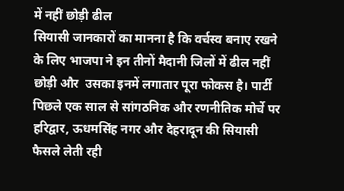में नहीं छोड़ी ढील
सियासी जानकारों का मानना है कि वर्चस्व बनाए रखने के लिए भाजपा ने इन तीनों मैदानी जिलों में ढील नहीं छोड़ी और  उसका इनमें लगातार पूरा फोकस है। पार्टी पिछले एक साल से सांगठनिक और रणनीतिक मोर्चे पर हरिद्वार, ऊधमसिंह नगर और देहरादून की सियासी फैसले लेती रही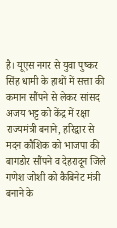है। यूएस नगर से युवा पुष्कर सिंह धामी के हाथों में सत्ता की कमान सौंपने से लेकर सांसद अजय भट्ट को केंद्र में रक्षा राज्यमंत्री बनाने, हरिद्वार से मदन कौशिक को भाजपा की बागडोर सौंपने व देहरादून जिले गणेश जोशी को कैबिनेट मंत्री बनाने के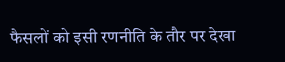फैसलों को इसी रणनीति के तौर पर देखा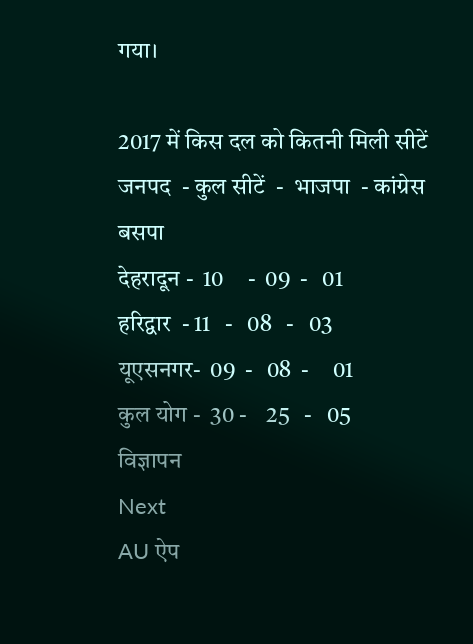गया।

2017 में किस दल को कितनी मिली सीटें
जनपद  - कुल सीटें  -  भाजपा  - कांग्रेस बसपा
देहरादून -  10     -  09  -   01
हरिद्वार  - 11   -   08   -   03
यूएसनगर-  09  -   08  -     01
कुल योग -  30 -    25   -   05
विज्ञापन
Next
AU ऐप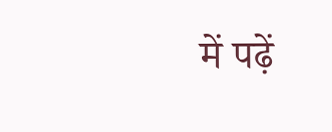में पढ़ें